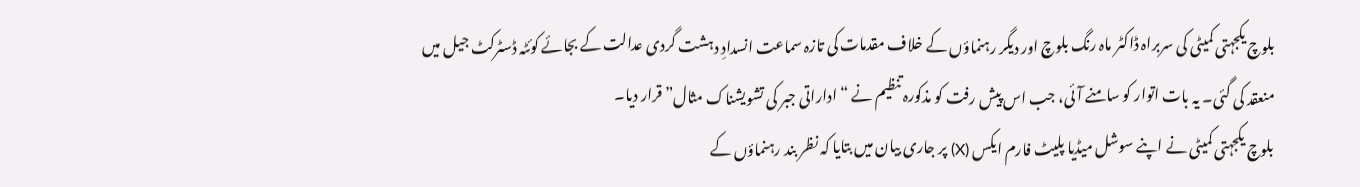بلوچ یکجہتی کمیٹی کی سربراہ ڈاکٹر ماہ رنگ بلوچ اور دیگر رہنماؤں کے خلاف مقدمات کی تازہ سماعت انسدادِ دہشت گردی عدالت کے بجائے کوئٹہ ڈسٹرکٹ جیل میں منعقد کی گئی۔ یہ بات اتوار کو سامنے آئی، جب اس پیش رفت کو مذکورہ تنظیم نے “اداراتی جبر کی تشویشناک مثال” قرار دیا۔
بلوچ یکجہتی کمیٹی نے اپنے سوشل میڈیا پلیٹ فارم ایکس (X) پر جاری بیان میں بتایا کہ نظر بند رہنماؤں کے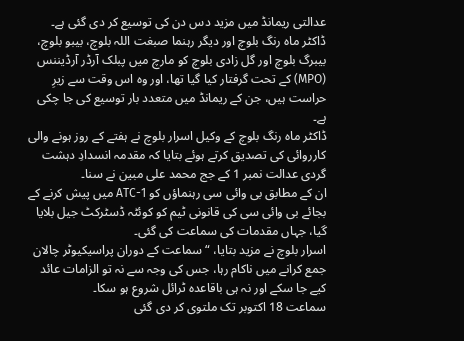عدالتی ریمانڈ میں مزید دس دن کی توسیع کر دی گئی ہے۔ ڈاکٹر ماہ رنگ بلوچ اور دیگر رہنما صبغت اللہ بلوچ، بیبو بلوچ، بیبرگ بلوچ اور گل زادی بلوچ کو مارچ میں پبلک آرڈر آرڈیننس (MPO) کے تحت گرفتار کیا گیا تھا، اور وہ اس وقت سے زیرِ حراست ہیں، جن کے ریمانڈ میں متعدد بار توسیع کی جا چکی ہے۔
ڈاکٹر ماہ رنگ بلوچ کے وکیل اسرار بلوچ نے ہفتے کے روز ہونے والی کارروائی کی تصدیق کرتے ہوئے بتایا کہ مقدمہ انسدادِ دہشت گردی عدالت نمبر 1 کے جج محمد علی مبین نے سنا۔
ان کے مطابق بی وائی سی رہنماؤں کو ATC-1 میں پیش کرنے کے بجائے بی وائی سی کی قانونی ٹیم کو کوئٹہ ڈسٹرکٹ جیل بلایا گیا، جہاں مقدمات کی سماعت کی گئی۔
اسرار بلوچ نے مزید بتایا، “سماعت کے دوران پراسیکیوٹر چالان جمع کرانے میں ناکام رہا، جس کی وجہ سے نہ تو الزامات عائد کیے جا سکے اور نہ ہی باقاعدہ ٹرائل شروع ہو سکا۔
سماعت 18 اکتوبر تک ملتوی کر دی گئی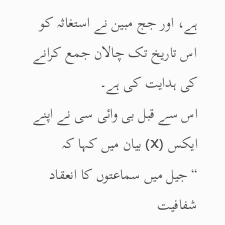ہے، اور جج مبین نے استغاثہ کو اس تاریخ تک چالان جمع کرانے کی ہدایت کی ہے۔
اس سے قبل بی وائی سی نے اپنے ایکس (X) بیان میں کہا کہ “جیل میں سماعتوں کا انعقاد شفافیت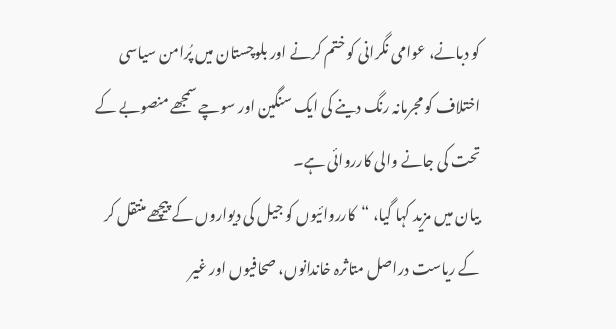کو دبانے، عوامی نگرانی کو ختم کرنے اور بلوچستان میں پُرامن سیاسی اختلاف کو مجرمانہ رنگ دینے کی ایک سنگین اور سوچے سمجھے منصوبے کے تحت کی جانے والی کارروائی ہے۔
بیان میں مزید کہا گیا، “کارروائیوں کو جیل کی دیواروں کے پیچھے منتقل کر کے ریاست دراصل متاثرہ خاندانوں، صحافیوں اور غیر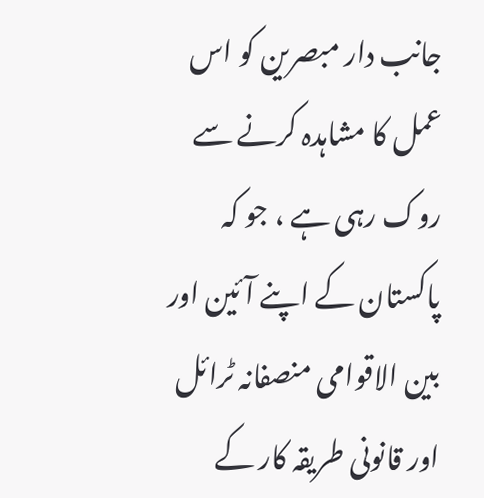جانب دار مبصرین کو اس عمل کا مشاہدہ کرنے سے روک رہی ہے ، جو کہ پاکستان کے اپنے آئین اور بین الاقوامی منصفانہ ٹرائل اور قانونی طریقہ کار کے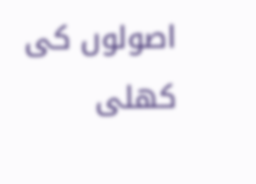اصولوں کی کھلی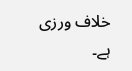خلاف ورزی ہے۔